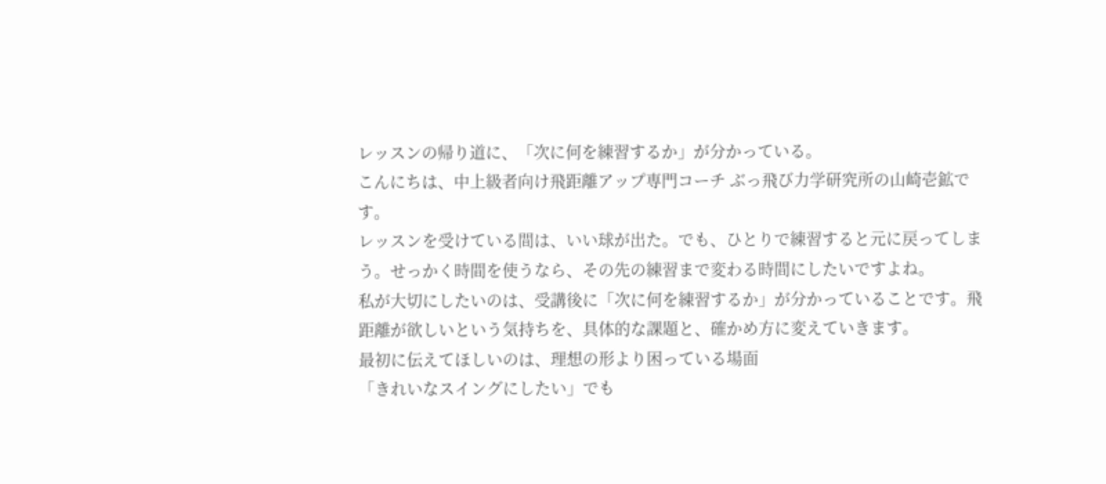レッスンの帰り道に、「次に何を練習するか」が分かっている。
こんにちは、中上級者向け飛距離アップ専門コーチ ぶっ飛び力学研究所の山崎壱鉱です。
レッスンを受けている間は、いい球が出た。でも、ひとりで練習すると元に戻ってしまう。せっかく時間を使うなら、その先の練習まで変わる時間にしたいですよね。
私が大切にしたいのは、受講後に「次に何を練習するか」が分かっていることです。飛距離が欲しいという気持ちを、具体的な課題と、確かめ方に変えていきます。
最初に伝えてほしいのは、理想の形より困っている場面
「きれいなスイングにしたい」でも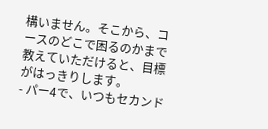構いません。そこから、コースのどこで困るのかまで教えていただけると、目標がはっきりします。
- パー4で、いつもセカンド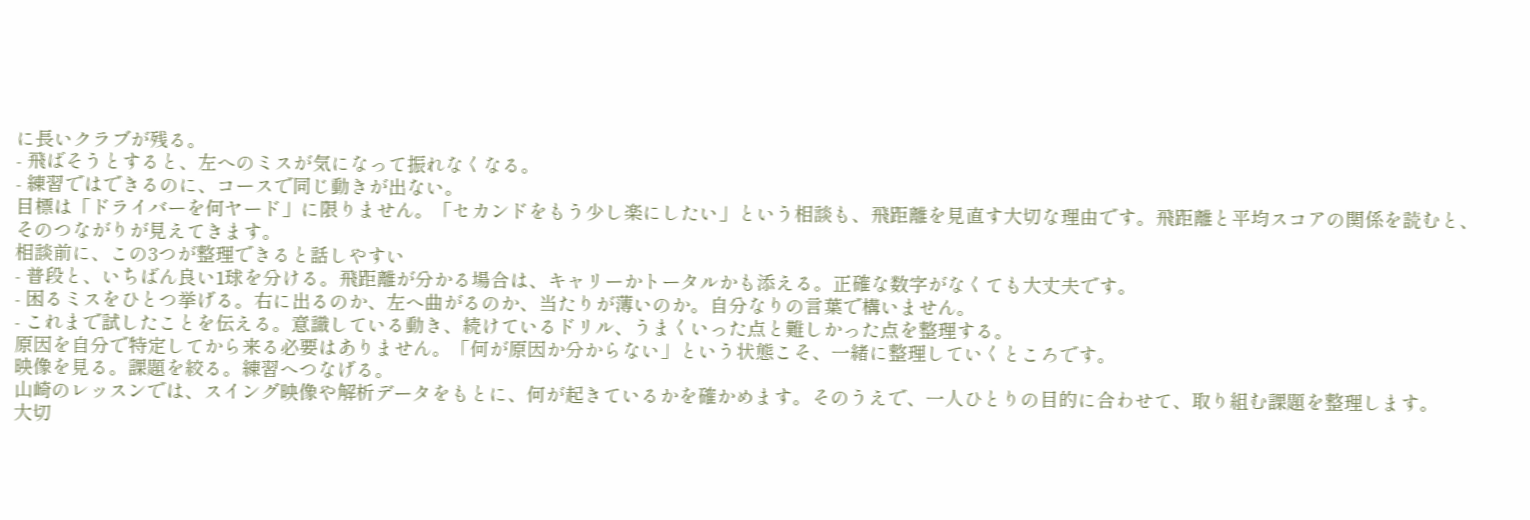に長いクラブが残る。
- 飛ばそうとすると、左へのミスが気になって振れなくなる。
- 練習ではできるのに、コースで同じ動きが出ない。
目標は「ドライバーを何ヤード」に限りません。「セカンドをもう少し楽にしたい」という相談も、飛距離を見直す大切な理由です。飛距離と平均スコアの関係を読むと、そのつながりが見えてきます。
相談前に、この3つが整理できると話しやすい
- 普段と、いちばん良い1球を分ける。飛距離が分かる場合は、キャリーかトータルかも添える。正確な数字がなくても大丈夫です。
- 困るミスをひとつ挙げる。右に出るのか、左へ曲がるのか、当たりが薄いのか。自分なりの言葉で構いません。
- これまで試したことを伝える。意識している動き、続けているドリル、うまくいった点と難しかった点を整理する。
原因を自分で特定してから来る必要はありません。「何が原因か分からない」という状態こそ、一緒に整理していくところです。
映像を見る。課題を絞る。練習へつなげる。
山崎のレッスンでは、スイング映像や解析データをもとに、何が起きているかを確かめます。そのうえで、一人ひとりの目的に合わせて、取り組む課題を整理します。
大切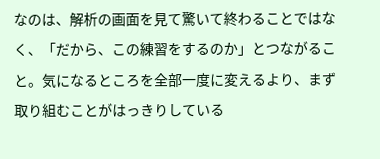なのは、解析の画面を見て驚いて終わることではなく、「だから、この練習をするのか」とつながること。気になるところを全部一度に変えるより、まず取り組むことがはっきりしている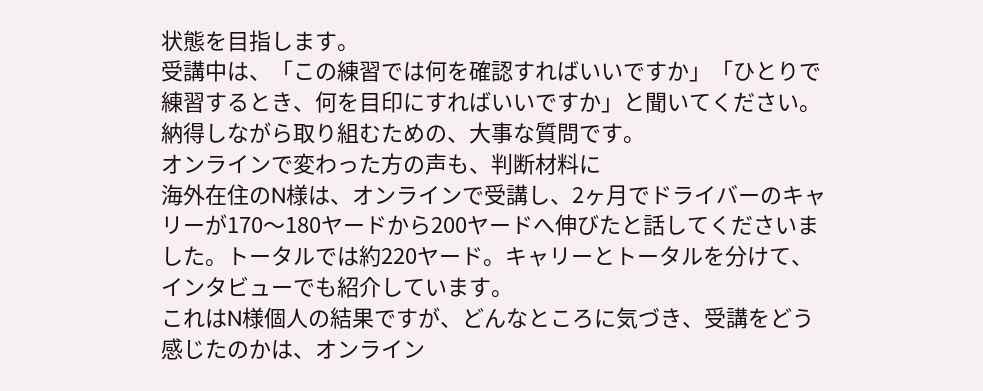状態を目指します。
受講中は、「この練習では何を確認すればいいですか」「ひとりで練習するとき、何を目印にすればいいですか」と聞いてください。納得しながら取り組むための、大事な質問です。
オンラインで変わった方の声も、判断材料に
海外在住のN様は、オンラインで受講し、2ヶ月でドライバーのキャリーが170〜180ヤードから200ヤードへ伸びたと話してくださいました。トータルでは約220ヤード。キャリーとトータルを分けて、インタビューでも紹介しています。
これはN様個人の結果ですが、どんなところに気づき、受講をどう感じたのかは、オンライン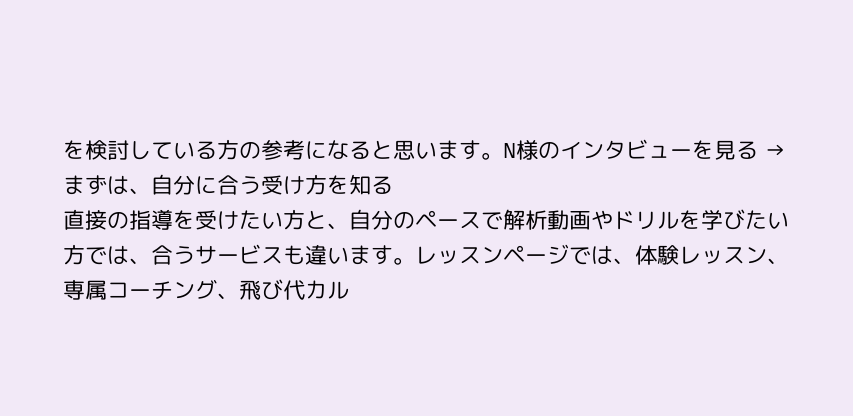を検討している方の参考になると思います。N様のインタビューを見る →
まずは、自分に合う受け方を知る
直接の指導を受けたい方と、自分のペースで解析動画やドリルを学びたい方では、合うサービスも違います。レッスンページでは、体験レッスン、専属コーチング、飛び代カル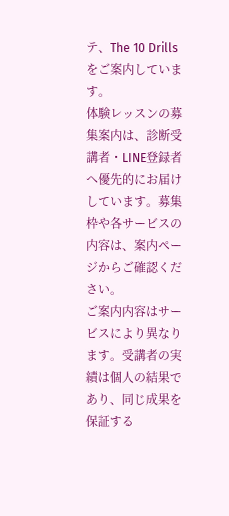テ、The 10 Drillsをご案内しています。
体験レッスンの募集案内は、診断受講者・LINE登録者へ優先的にお届けしています。募集枠や各サービスの内容は、案内ページからご確認ください。
ご案内内容はサービスにより異なります。受講者の実績は個人の結果であり、同じ成果を保証する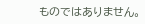ものではありません。